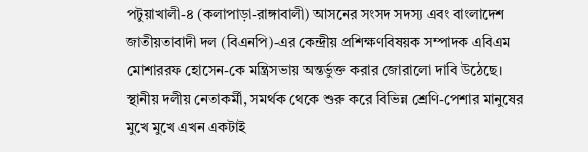পটুয়াখালী-৪ (কলাপাড়া-রাঙ্গাবালী) আসনের সংসদ সদস্য এবং বাংলাদেশ জাতীয়তাবাদী দল (বিএনপি)-এর কেন্দ্রীয় প্রশিক্ষণবিষয়ক সম্পাদক এবিএম মোশাররফ হোসেন-কে মন্ত্রিসভায় অন্তর্ভুক্ত করার জোরালো দাবি উঠেছে। স্থানীয় দলীয় নেতাকর্মী, সমর্থক থেকে শুরু করে বিভিন্ন শ্রেণি-পেশার মানুষের মুখে মুখে এখন একটাই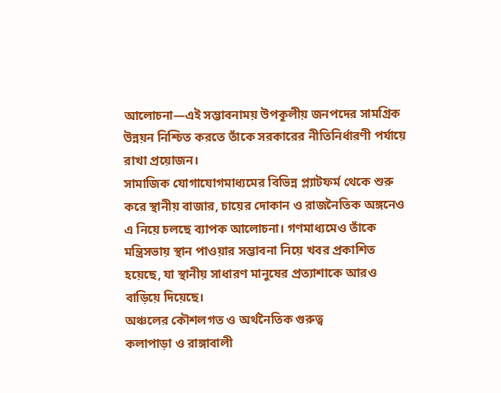আলোচনা—এই সম্ভাবনাময় উপকূলীয় জনপদের সামগ্রিক উন্নয়ন নিশ্চিত করতে তাঁকে সরকারের নীতিনির্ধারণী পর্যায়ে রাখা প্রয়োজন।
সামাজিক যোগাযোগমাধ্যমের বিভিন্ন প্ল্যাটফর্ম থেকে শুরু করে স্থানীয় বাজার, চায়ের দোকান ও রাজনৈতিক অঙ্গনেও এ নিয়ে চলছে ব্যাপক আলোচনা। গণমাধ্যমেও তাঁকে মন্ত্রিসভায় স্থান পাওয়ার সম্ভাবনা নিয়ে খবর প্রকাশিত হয়েছে, যা স্থানীয় সাধারণ মানুষের প্রত্যাশাকে আরও বাড়িয়ে দিয়েছে।
অঞ্চলের কৌশলগত ও অর্থনৈতিক গুরুত্ব
কলাপাড়া ও রাঙ্গাবালী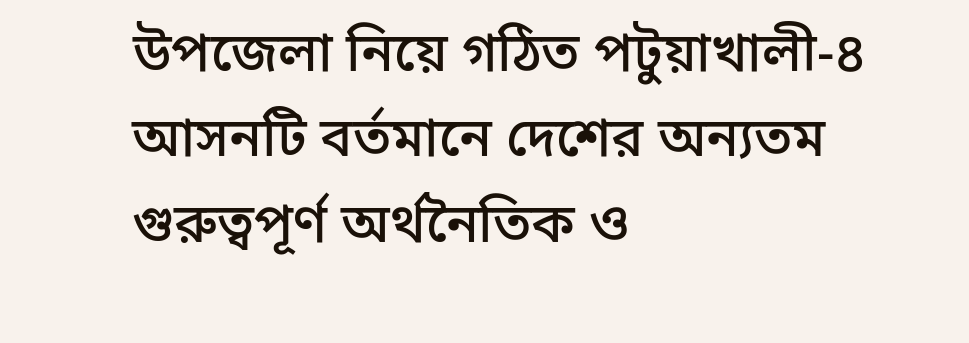উপজেলা নিয়ে গঠিত পটুয়াখালী-৪ আসনটি বর্তমানে দেশের অন্যতম গুরুত্বপূর্ণ অর্থনৈতিক ও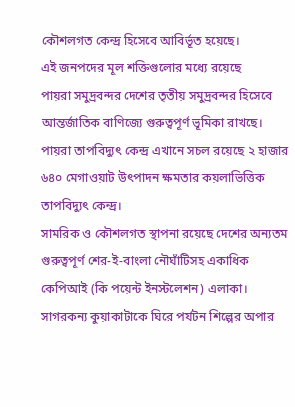কৌশলগত কেন্দ্র হিসেবে আবির্ভূত হয়েছে।
এই জনপদের মূল শক্তিগুলোর মধ্যে রয়েছে
পায়রা সমুদ্রবন্দর দেশের তৃতীয় সমুদ্রবন্দর হিসেবে আন্তর্জাতিক বাণিজ্যে গুরুত্বপূর্ণ ভূমিকা রাখছে।
পায়রা তাপবিদ্যুৎ কেন্দ্র এখানে সচল রয়েছে ২ হাজার ৬৪০ মেগাওয়াট উৎপাদন ক্ষমতার কয়লাভিত্তিক তাপবিদ্যুৎ কেন্দ্র।
সামরিক ও কৌশলগত স্থাপনা রয়েছে দেশের অন্যতম গুরুত্বপূর্ণ শের-ই-বাংলা নৌঘাঁটিসহ একাধিক কেপিআই (কি পয়েন্ট ইনস্টলেশন) এলাকা।
সাগরকন্য কুয়াকাটাকে ঘিরে পর্যটন শিল্পের অপার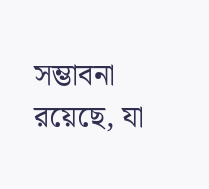সম্ভাবনা রয়েছে, যা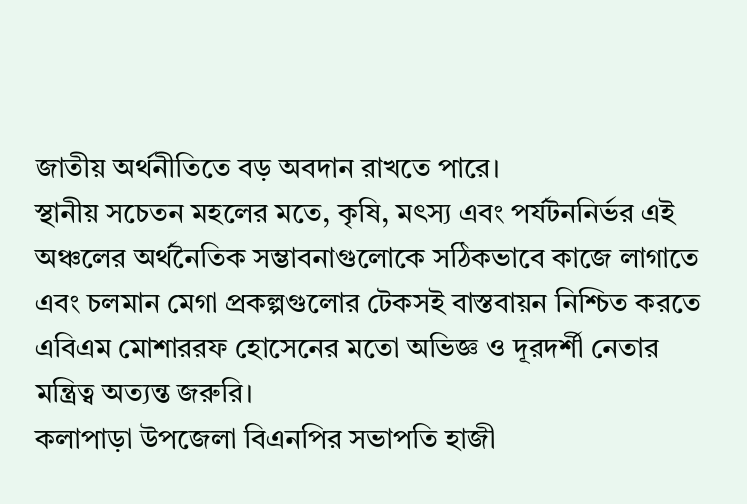জাতীয় অর্থনীতিতে বড় অবদান রাখতে পারে।
স্থানীয় সচেতন মহলের মতে, কৃষি, মৎস্য এবং পর্যটননির্ভর এই অঞ্চলের অর্থনৈতিক সম্ভাবনাগুলোকে সঠিকভাবে কাজে লাগাতে এবং চলমান মেগা প্রকল্পগুলোর টেকসই বাস্তবায়ন নিশ্চিত করতে এবিএম মোশাররফ হোসেনের মতো অভিজ্ঞ ও দূরদর্শী নেতার মন্ত্রিত্ব অত্যন্ত জরুরি।
কলাপাড়া উপজেলা বিএনপির সভাপতি হাজী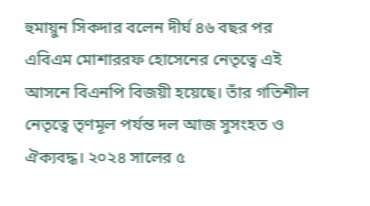হুমায়ুন সিকদার বলেন দীর্ঘ ৪৬ বছর পর এবিএম মোশাররফ হোসেনের নেতৃত্বে এই আসনে বিএনপি বিজয়ী হয়েছে। তাঁর গতিশীল নেতৃত্বে তৃণমূল পর্যন্ত দল আজ সুসংহত ও ঐক্যবদ্ধ। ২০২৪ সালের ৫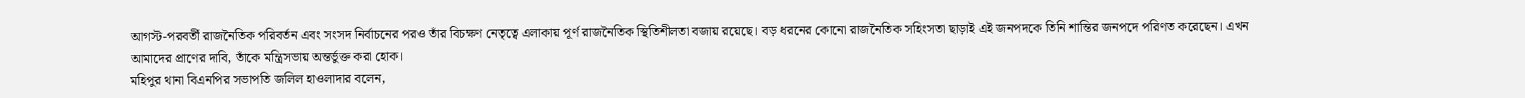আগস্ট-পরবর্তী রাজনৈতিক পরিবর্তন এবং সংসদ নির্বাচনের পরও তাঁর বিচক্ষণ নেতৃত্বে এলাকায় পূর্ণ রাজনৈতিক স্থিতিশীলতা বজায় রয়েছে। বড় ধরনের কোনো রাজনৈতিক সহিংসতা ছাড়াই এই জনপদকে তিনি শান্তির জনপদে পরিণত করেছেন। এখন আমাদের প্রাণের দাবি, তাঁকে মন্ত্রিসভায় অন্তর্ভুক্ত করা হোক।
মহিপুর থানা বিএনপির সভাপতি জলিল হাওলাদার বলেন,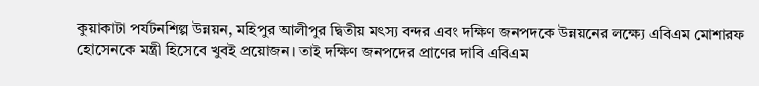কুয়াকাটা পর্যটনশিল্প উন্নয়ন, মহিপুর আলীপুর দ্বিতীয় মৎস্য বন্দর এবং দক্ষিণ জনপদকে উন্নয়নের লক্ষ্যে এবিএম মোশারফ হোসেনকে মন্ত্রী হিসেবে খুবই প্রয়োজন। তাই দক্ষিণ জনপদের প্রাণের দাবি এবিএম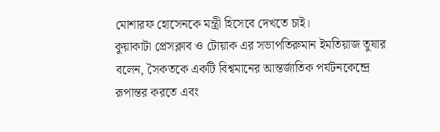মোশারফ হোসেনকে মন্ত্রী হিসেবে দেখতে চাই।
কুয়াকাটা প্রেসক্লাব ও টোয়াক এর সভাপতিরুমান ইমতিয়াজ তুষার বলেন, সৈকতকে একটি বিশ্বমানের আন্তর্জাতিক পর্যটনকেন্দ্রে রূপান্তর করতে এবং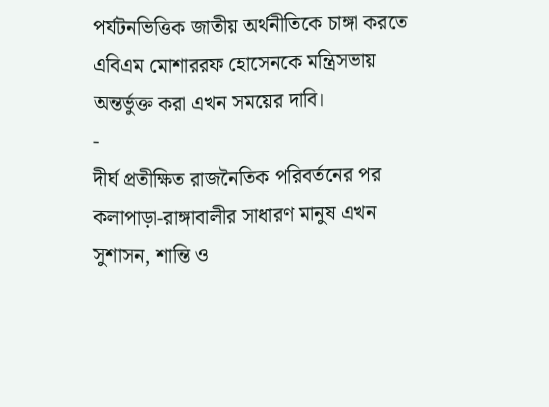পর্যটনভিত্তিক জাতীয় অর্থনীতিকে চাঙ্গা করতে এবিএম মোশাররফ হোসেনকে মন্ত্রিসভায় অন্তর্ভুক্ত করা এখন সময়ের দাবি।
-
দীর্ঘ প্রতীক্ষিত রাজনৈতিক পরিবর্তনের পর কলাপাড়া-রাঙ্গাবালীর সাধারণ মানুষ এখন সুশাসন, শান্তি ও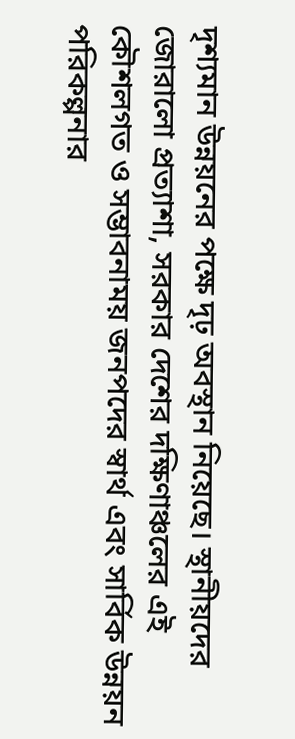দৃশ্যমান উন্নয়নের পক্ষে দৃঢ় অবস্থান নিয়েছে। স্থানীয়দের জোরালো প্রত্যাশা, সরকার দেশের দক্ষিণাঞ্চলের এই কৌশলগত ও সম্ভাবনাময় জনপদের স্বার্থ এবং সার্বিক উন্নয়ন পরিকল্পনার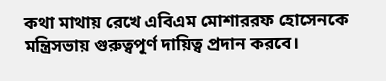কথা মাথায় রেখে এবিএম মোশাররফ হোসেনকে মন্ত্রিসভায় গুরুত্বপূর্ণ দায়িত্ব প্রদান করবে।